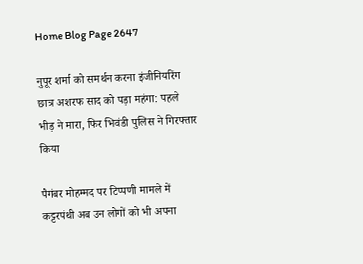Home Blog Page 2647

नुपूर शर्मा को समर्थन करना इंजीनियरिंग छात्र अशरफ साद को पड़ा महंगा: पहले भीड़ ने मारा, फिर भिवंडी पुलिस ने गिरफ्तार किया

पैगंबर मोहम्मद पर टिप्पणी मामले में कट्टरपंथी अब उन लोगों को भी अपना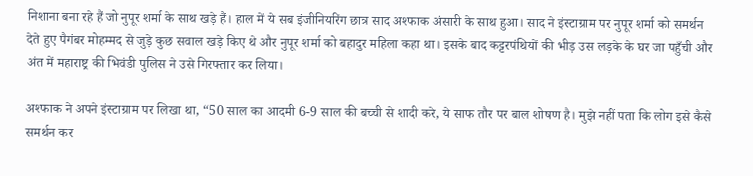निशाना बना रहे हैं जो नुपूर शर्मा के साथ खड़े हैं। हाल में ये सब इंजीनियरिंग छात्र साद अश्फाक अंसारी के साथ हुआ। साद ने इंस्टाग्राम पर नुपूर शर्मा को समर्थन देते हुए पैगंबर मोहम्मद से जुड़े कुछ सवाल खड़े किए थे और नुपूर शर्मा को बहादुर महिला कहा था। इसके बाद कट्टरपंथियों की भीड़ उस लड़के के घर जा पहुँची और अंत में महाराष्ट्र की भिवंडी पुलिस ने उसे गिरफ्तार कर लिया।

अश्फाक ने अपने इंस्टाग्राम पर लिखा था, “50 साल का आदमी 6-9 साल की बच्ची से शादी करे, ये साफ तौर पर बाल शोषण है। मुझे नहीं पता कि लोग इसे कैसे समर्थन कर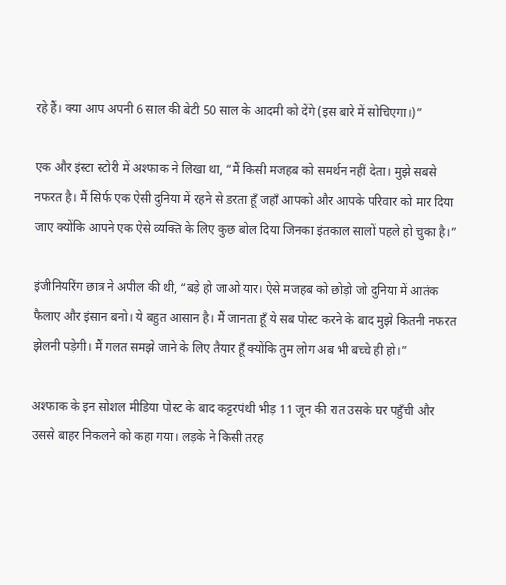रहे हैं। क्या आप अपनी 6 साल की बेटी 50 साल के आदमी को देंगे (इस बारे में सोचिएगा।)”

एक और इंस्टा स्टोरी में अश्फाक ने लिखा था, “मैं किसी मजहब को समर्थन नहीं देता। मुझे सबसे नफरत है। मैं सिर्फ एक ऐसी दुनिया में रहने से डरता हूँ जहाँ आपको और आपके परिवार को मार दिया जाए क्योंकि आपने एक ऐसे व्यक्ति के लिए कुछ बोल दिया जिनका इंतकाल सालों पहले हो चुका है।”

इंजीनियरिंग छात्र ने अपील की थी, “बड़े हो जाओ यार। ऐसे मजहब को छोड़ो जो दुनिया में आतंक फैलाए और इंसान बनो। ये बहुत आसान है। मैं जानता हूँ ये सब पोस्ट करने के बाद मुझे कितनी नफरत झेलनी पड़ेगी। मैं गलत समझे जाने के लिए तैयार हूँ क्योंकि तुम लोग अब भी बच्चे ही हो।”

अश्फाक के इन सोशल मीडिया पोस्ट के बाद कट्टरपंथी भीड़ 11 जून की रात उसके घर पहुँची और उससे बाहर निकलने को कहा गया। लड़के ने किसी तरह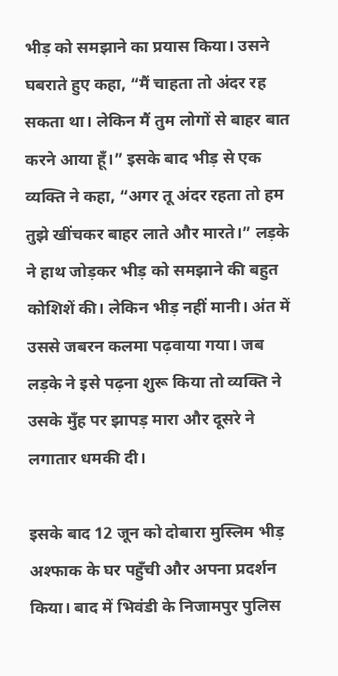भीड़ को समझाने का प्रयास किया। उसने घबराते हुए कहा, “मैं चाहता तो अंदर रह सकता था। लेकिन मैं तुम लोगों से बाहर बात करने आया हूँ।” इसके बाद भीड़ से एक व्यक्ति ने कहा, “अगर तू अंदर रहता तो हम तुझे खींचकर बाहर लाते और मारते।” लड़के ने हाथ जोड़कर भीड़ को समझाने की बहुत कोशिशें की। लेकिन भीड़ नहीं मानी। अंत में उससे जबरन कलमा पढ़वाया गया। जब लड़के ने इसे पढ़ना शुरू किया तो व्यक्ति ने उसके मुँह पर झापड़ मारा और दूसरे ने लगातार धमकी दी।

इसके बाद 12 जून को दोबारा मुस्लिम भीड़ अश्फाक के घर पहुँची और अपना प्रदर्शन किया। बाद में भिवंडी के निजामपुर पुलिस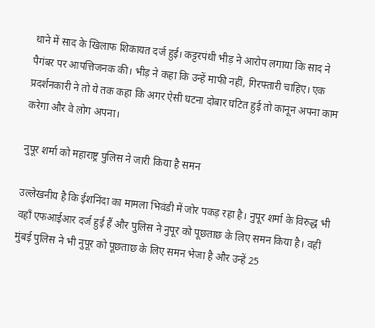थाने में साद के खिलाफ शिकायत दर्ज हुई। कट्टरपंथी भीड़ ने आरोप लगाया कि साद ने पैगंबर पर आपत्तिजनक की। भीड़ ने कहा कि उन्हें माफी नहीं, गिरफ्तारी चाहिए। एक प्रदर्शनकारी ने तो ये तक कहा कि अगर ऐसी घटना दोबार घटित हुई तो कानून अपना काम करेगा और वे लोग अपना।

नुपूर शर्मा को महाराष्ट्र पुलिस ने जारी किया है समन

उल्लेखनीय है कि ईशनिंदा का मामला भिवंडी में जोर पकड़ रहा है। नुपूर शर्मा के विरुद्ध भी वहाँ एफआईआर दर्ज हुई हैं और पुलिस ने नुपूर को पूछताछ के लिए समन किया है। वहीं मुंबई पुलिस ने भी नुपूर को पूछताछ के लिए समन भेजा है और उन्हें 25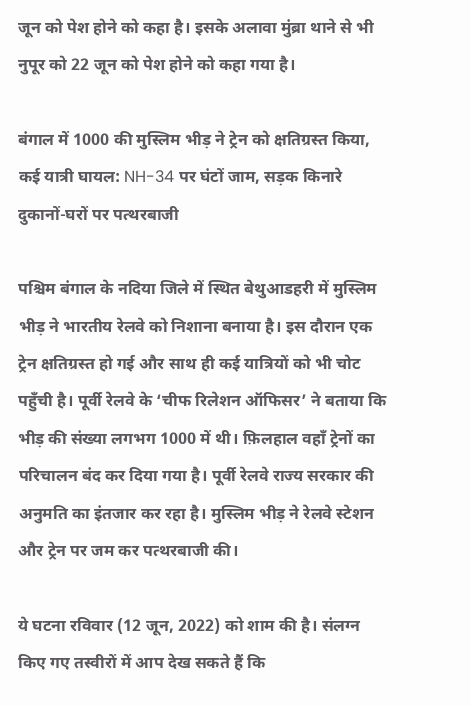जून को पेश होने को कहा है। इसके अलावा मुंब्रा थाने से भी नुपूर को 22 जून को पेश होने को कहा गया है।

बंगाल में 1000 की मुस्लिम भीड़ ने ट्रेन को क्षतिग्रस्त किया, कई यात्री घायल: NH-34 पर घंटों जाम, सड़क किनारे दुकानों-घरों पर पत्थरबाजी

पश्चिम बंगाल के नदिया जिले में स्थित बेथुआडहरी में मुस्लिम भीड़ ने भारतीय रेलवे को निशाना बनाया है। इस दौरान एक ट्रेन क्षतिग्रस्त हो गई और साथ ही कई यात्रियों को भी चोट पहुँची है। पूर्वी रेलवे के ‘चीफ रिलेशन ऑफिसर’ ने बताया कि भीड़ की संख्या लगभग 1000 में थी। फ़िलहाल वहाँ ट्रेनों का परिचालन बंद कर दिया गया है। पूर्वी रेलवे राज्य सरकार की अनुमति का इंतजार कर रहा है। मुस्लिम भीड़ ने रेलवे स्टेशन और ट्रेन पर जम कर पत्थरबाजी की।

ये घटना रविवार (12 जून, 2022) को शाम की है। संलग्न किए गए तस्वीरों में आप देख सकते हैं कि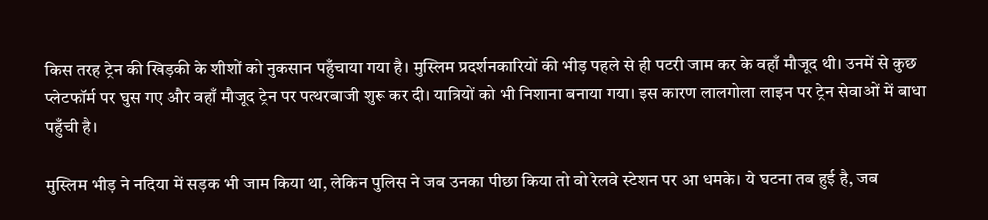किस तरह ट्रेन की खिड़की के शीशों को नुकसान पहुँचाया गया है। मुस्लिम प्रदर्शनकारियों की भीड़ पहले से ही पटरी जाम कर के वहाँ मौजूद थी। उनमें से कुछ प्लेटफॉर्म पर घुस गए और वहाँ मौजूद ट्रेन पर पत्थरबाजी शुरू कर दी। यात्रियों को भी निशाना बनाया गया। इस कारण लालगोला लाइन पर ट्रेन सेवाओं में बाधा पहुँची है।

मुस्लिम भीड़ ने नदिया में सड़क भी जाम किया था, लेकिन पुलिस ने जब उनका पीछा किया तो वो रेलवे स्टेशन पर आ धमके। ये घटना तब हुई है, जब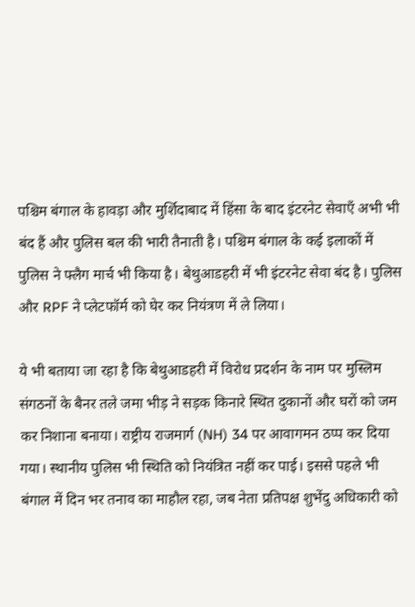पश्चिम बंगाल के हावड़ा और मुर्शिदाबाद में हिंसा के बाद इंटरनेट सेवाएँ अभी भी बंद हैं और पुलिस बल की भारी तैनाती है। पश्चिम बंगाल के कई इलाकों में पुलिस ने फ्लैग मार्च भी किया है। बेथुआडहरी में भी इंटरनेट सेवा बंद है। पुलिस और RPF ने प्लेटफॉर्म को घेर कर नियंत्रण में ले लिया।

ये भी बताया जा रहा है कि बेथुआडहरी में विरोध प्रदर्शन के नाम पर मुस्लिम संगठनों के बैनर तले जमा भीड़ ने सड़क किनारे स्थित दुकानों और घरों को जम कर निशाना बनाया। राष्ट्रीय राजमार्ग (NH) 34 पर आवागमन ठप्प कर दिया गया। स्थानीय पुलिस भी स्थिति को नियंत्रित नहीं कर पाई। इससे पहले भी बंगाल में दिन भर तनाव का माहौल रहा, जब नेता प्रतिपक्ष शुभेंदु अधिकारी को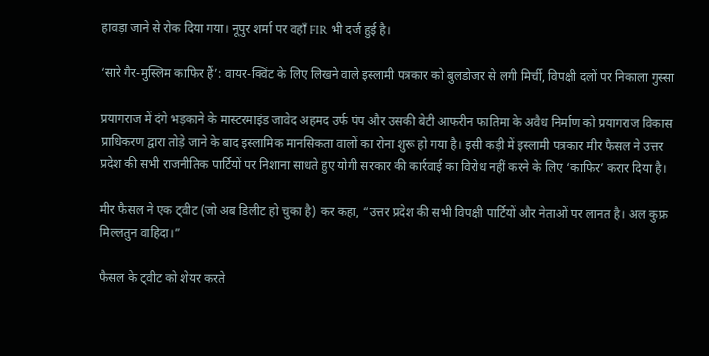हावड़ा जाने से रोक दिया गया। नूपुर शर्मा पर वहाँ FIR भी दर्ज हुई है।

‘सारे गैर-मुस्लिम काफिर हैं’: वायर-क्विंट के लिए लिखने वाले इस्लामी पत्रकार को बुलडोजर से लगी मिर्ची, विपक्षी दलों पर निकाला गुस्सा

प्रयागराज में दंगे भड़काने के मास्टरमाइंड जावेद अहमद उर्फ पंप और उसकी बेटी आफरीन फातिमा के अवैध निर्माण को प्रयागराज विकास प्राधिकरण द्वारा तोड़े जाने के बाद इस्लामिक मानसिकता वालों का रोना शुरू हो गया है। इसी कड़ी में इस्लामी पत्रकार मीर फैसल ने उत्तर प्रदेश की सभी राजनीतिक पार्टियों पर निशाना साधते हुए योगी सरकार की कार्रवाई का विरोध नहीं करने के लिए ‘काफिर’ करार दिया है।

मीर फैसल ने एक ट्वीट (जो अब डिलीट हो चुका है) कर कहा, “उत्तर प्रदेश की सभी विपक्षी पार्टियों और नेताओं पर लानत है। अल कुफ्र मिल्लतुन वाहिदा।”

फैसल के ट्वीट को शेयर करते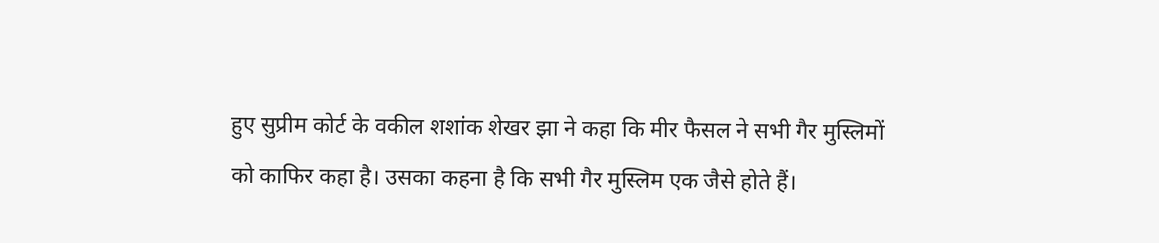हुए सुप्रीम कोर्ट के वकील शशांक शेखर झा ने कहा कि मीर फैसल ने सभी गैर मुस्लिमों को काफिर कहा है। उसका कहना है कि सभी गैर मुस्लिम एक जैसे होते हैं।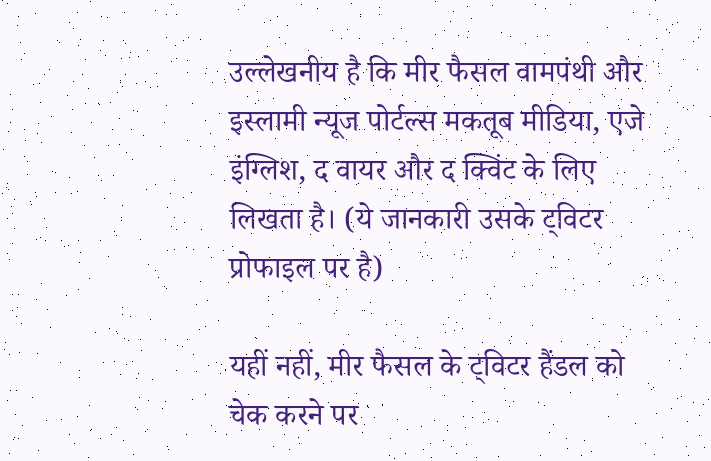उल्लेखनीय है कि मीर फैसल वामपंथी और इस्लामी न्यूज पोर्टल्स मकतूब मीडिया, एजे इंग्लिश, द वायर और द क्विंट के लिए लिखता है। (ये जानकारी उसके ट्विटर प्रोफाइल पर है)

यहीं नहीं, मीर फैसल के ट्विटर हैंडल को चेक करने पर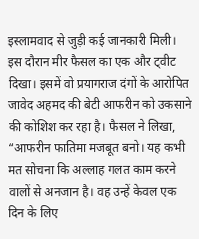इस्लामवाद से जुड़ी कई जानकारी मिली। इस दौरान मीर फैसल का एक और ट्वीट दिखा। इसमें वो प्रयागराज दंगों के आरोपित जावेद अहमद की बेटी आफरीन को उकसाने की कोशिश कर रहा है। फैसल ने लिखा, “आफरीन फातिमा मजबूत बनो। यह कभी मत सोचना कि अल्लाह गलत काम करने वालों से अनजान है। वह उन्हें केवल एक दिन के लिए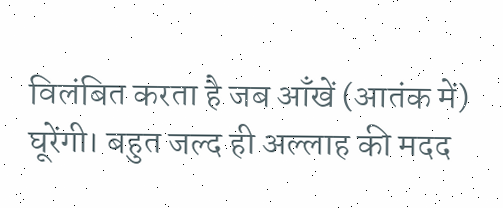विलंबित करता है जब आँखें (आतंक में) घूरेंगी। बहुत जल्द ही अल्लाह की मदद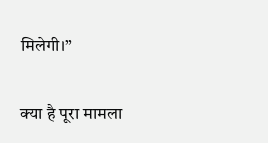मिलेगी।”

क्या है पूरा मामला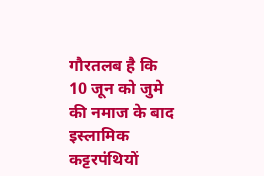गौरतलब है कि 10 जून को जुमे की नमाज के बाद इस्लामिक कट्टरपंथियों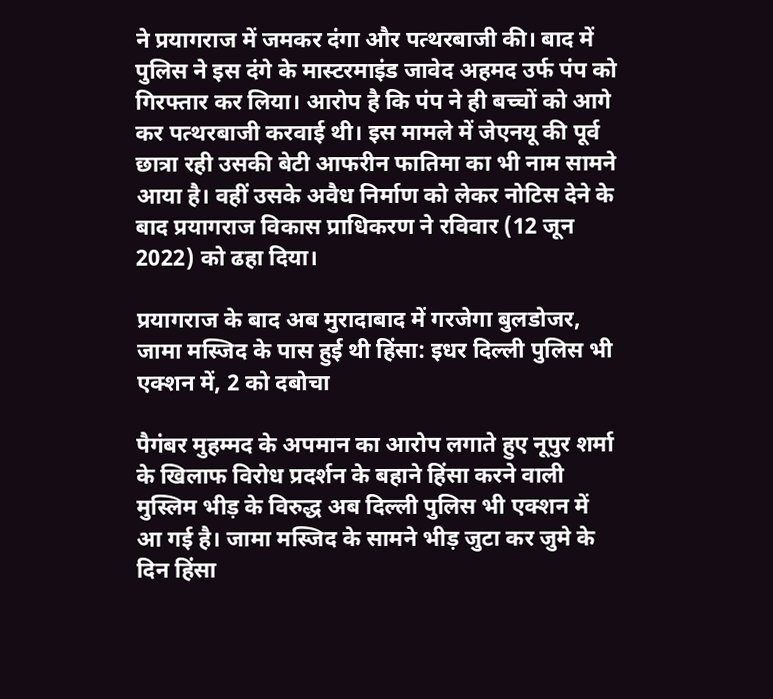ने प्रयागराज में जमकर दंगा और पत्थरबाजी की। बाद में पुलिस ने इस दंगे के मास्टरमाइंड जावेद अहमद उर्फ पंप को गिरफ्तार कर लिया। आरोप है कि पंप ने ही बच्चों को आगे कर पत्थरबाजी करवाई थी। इस मामले में जेएनयू की पूर्व छात्रा रही उसकी बेटी आफरीन फातिमा का भी नाम सामने आया है। वहीं उसके अवैध निर्माण को लेकर नोटिस देने के बाद प्रयागराज विकास प्राधिकरण ने रविवार (12 जून 2022) को ढहा दिया।

प्रयागराज के बाद अब मुरादाबाद में गरजेगा बुलडोजर, जामा मस्जिद के पास हुई थी हिंसा: इधर दिल्ली पुलिस भी एक्शन में, 2 को दबोचा

पैगंबर मुहम्मद के अपमान का आरोप लगाते हुए नूपुर शर्मा के खिलाफ विरोध प्रदर्शन के बहाने हिंसा करने वाली मुस्लिम भीड़ के विरुद्ध अब दिल्ली पुलिस भी एक्शन में आ गई है। जामा मस्जिद के सामने भीड़ जुटा कर जुमे के दिन हिंसा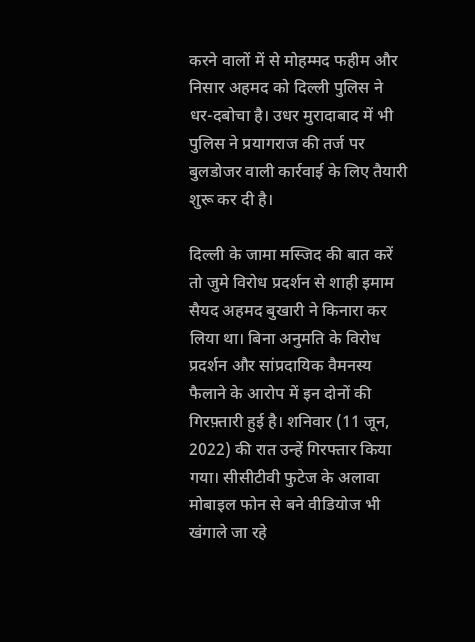करने वालों में से मोहम्मद फहीम और निसार अहमद को दिल्ली पुलिस ने धर-दबोचा है। उधर मुरादाबाद में भी पुलिस ने प्रयागराज की तर्ज पर बुलडोजर वाली कार्रवाई के लिए तैयारी शुरू कर दी है।

दिल्ली के जामा मस्जिद की बात करें तो जुमे विरोध प्रदर्शन से शाही इमाम सैयद अहमद बुखारी ने किनारा कर लिया था। बिना अनुमति के विरोध प्रदर्शन और सांप्रदायिक वैमनस्य फैलाने के आरोप में इन दोनों की गिरफ़्तारी हुई है। शनिवार (11 जून, 2022) की रात उन्हें गिरफ्तार किया गया। सीसीटीवी फुटेज के अलावा मोबाइल फोन से बने वीडियोज भी खंगाले जा रहे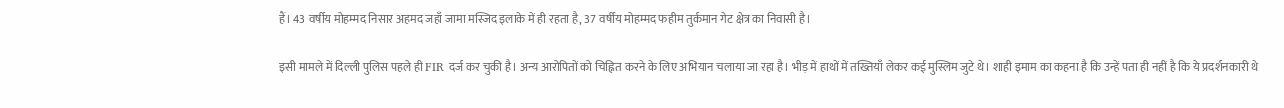हैं। 43 वर्षीय मोहम्मद निसार अहमद जहाँ जामा मस्जिद इलाके में ही रहता है, 37 वर्षीय मोहम्मद फहीम तुर्कमान गेट क्षेत्र का निवासी है।

इसी मामले में दिल्ली पुलिस पहले ही FIR दर्ज कर चुकी है। अन्य आरोपितों को चिह्नित करने के लिए अभियान चलाया जा रहा है। भीड़ में हाथों में तख्तियाँ लेकर कई मुस्लिम जुटे थे। शाही इमाम का कहना है कि उन्हें पता ही नहीं है कि ये प्रदर्शनकारी थे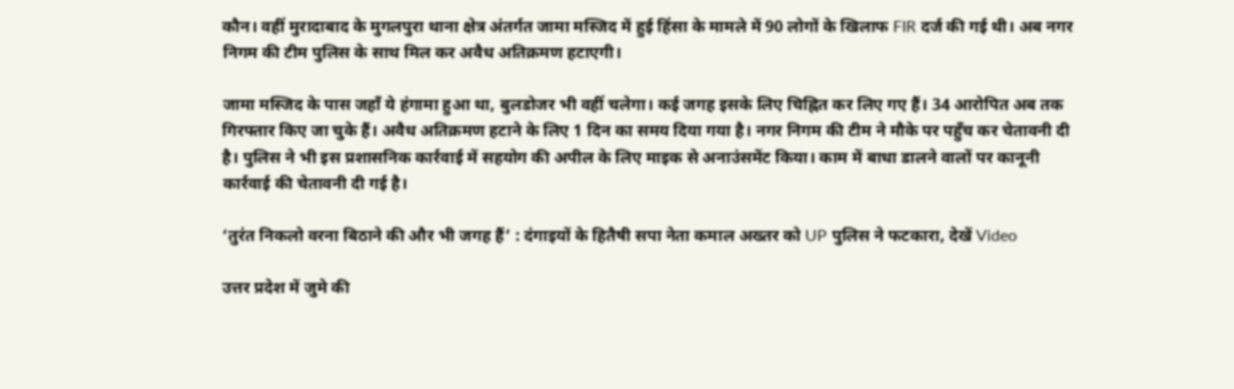कौन। वहीं मुरादाबाद के मुगलपुरा थाना क्षेत्र अंतर्गत जामा मस्जिद में हुई हिंसा के मामले में 90 लोगों के खिलाफ FIR दर्ज की गई थी। अब नगर निगम की टीम पुलिस के साथ मिल कर अवैध अतिक्रमण हटाएगी।

जामा मस्जिद के पास जहाँ ये हंगामा हुआ था, बुलडोजर भी वहीं चलेगा। कई जगह इसके लिए चिह्नित कर लिए गए हैं। 34 आरोपित अब तक गिरफ्तार किए जा चुके हैं। अवैध अतिक्रमण हटाने के लिए 1 दिन का समय दिया गया है। नगर निगम की टीम ने मौके पर पहुँच कर चेतावनी दी है। पुलिस ने भी इस प्रशासनिक कार्रवाई में सहयोग की अपील के लिए माइक से अनाउंसमेंट किया। काम में बाधा डालने वालों पर कानूनी कार्रवाई की चेतावनी दी गई है।

‘तुरंत निकलो वरना बिठाने की और भी जगह हैं’ : दंगाइयों के हितैषी सपा नेता कमाल अख्तर को UP पुलिस ने फटकारा, देखें Video

उत्तर प्रदेश में जुमे की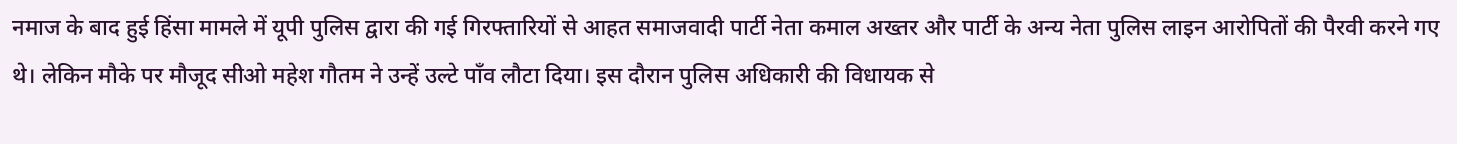नमाज के बाद हुई हिंसा मामले में यूपी पुलिस द्वारा की गई गिरफ्तारियों से आहत समाजवादी पार्टी नेता कमाल अख्तर और पार्टी के अन्य नेता पुलिस लाइन आरोपितों की पैरवी करने गए थे। लेकिन मौके पर मौजूद सीओ महेश गौतम ने उन्हें उल्टे पाँव लौटा दिया। इस दौरान पुलिस अधिकारी की विधायक से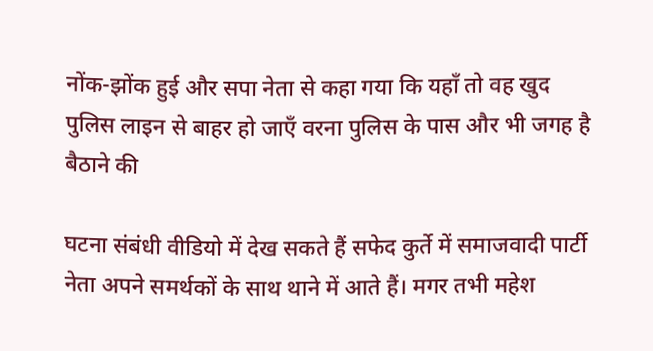नोंक-झोंक हुई और सपा नेता से कहा गया कि यहाँ तो वह खुद पुलिस लाइन से बाहर हो जाएँ वरना पुलिस के पास और भी जगह है बैठाने की

घटना संबंधी वीडियो में देख सकते हैं सफेद कुर्ते में समाजवादी पार्टी नेता अपने समर्थकों के साथ थाने में आते हैं। मगर तभी महेश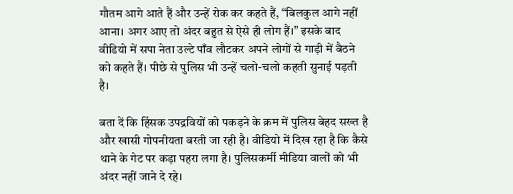गौतम आगे आते हैं और उन्हें रोक कर कहते हैं, “बिलकुल आगे नहीं आना। अगर आए तो अंदर बहुत से ऐसे ही लोग हैं।” इसके बाद वीडियो में सपा नेता उल्टे पाँव लौटकर अपने लोगों से गाड़ी में बैठने को कहते हैं। पीछे से पुलिस भी उन्हें चलो-चलो कहती सुनाई पड़ती है।

बता दें कि हिंसक उपद्रवियों को पकड़ने के क्रम में पुलिस बेहद सख्त है और खासी गोपनीयता बरती जा रही है। वीडियो में दिख रहा है कि कैसे थाने के गेट पर कड़ा पहरा लगा है। पुलिसकर्मी मीडिया वालों को भी अंदर नहीं जाने दे रहे।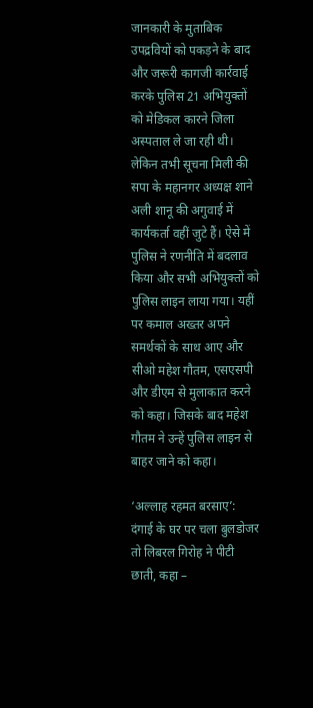जानकारी के मुताबिक उपद्रवियों को पकड़ने के बाद और जरूरी कागजी कार्रवाई करके पुलिस 21 अभियुक्तों को मेडिकल कारने जिला अस्पताल ले जा रही थी। लेकिन तभी सूचना मिली की सपा के महानगर अध्यक्ष शाने अली शानू की अगुवाई में कार्यकर्ता वहीं जुटे हैं। ऐसे में पुलिस ने रणनीति में बदलाव किया और सभी अभियुक्तों को पुलिस लाइन लाया गया। यहीं पर कमाल अख्तर अपने समर्थकों के साथ आए और सीओ महेश गौतम, एसएसपी और डीएम से मुलाकात करने को कहा। जिसके बाद महेश गौतम ने उन्हें पुलिस लाइन से बाहर जाने को कहा।

‘अल्लाह रहमत बरसाए’: दंगाई के घर पर चला बुलडोजर तो लिबरल गिरोह ने पीटी छाती, कहा –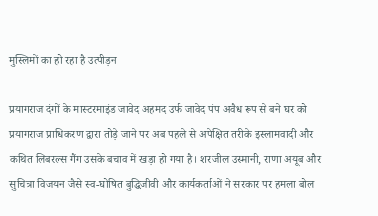मुस्लिमों का हो रहा है उत्पीड़न

प्रयागराज दंगों के मास्टरमाइंड जावेद अहमद उर्फ जावेद पंप अवैध रूप से बने घर को प्रयागराज प्राधिकरण द्वारा तोड़े जाने पर अब पहले से अपेक्षित तरीके इस्लामवादी और कथित लिबरल्स गैंग उसके बचाव में खड़ा हो गया है। शरजील उस्मानी, राणा अयूब और सुचित्रा विजयन जैसे स्व-घोषित बुद्धिजीवी और कार्यकर्ताओं ने सरकार पर हमला बोल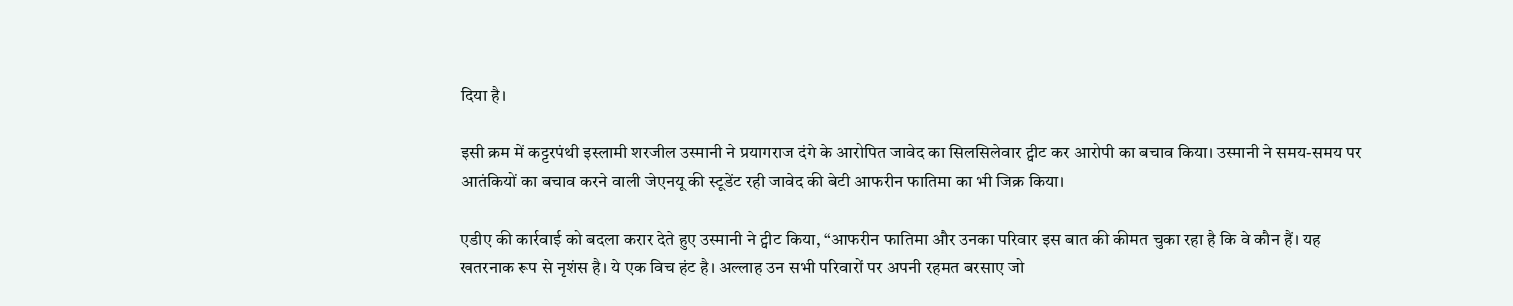दिया है।

इसी क्रम में कट्टरपंथी इस्लामी शरजील उस्मानी ने प्रयागराज दंगे के आरोपित जावेद का सिलसिलेवार ट्वीट कर आरोपी का बचाव किया। उस्मानी ने समय-समय पर आतंकियों का बचाव करने वाली जेएनयू की स्टूडेंट रही जावेद की बेटी आफरीन फातिमा का भी जिक्र किया।

एडीए की कार्रवाई को बदला करार देते हुए उस्मानी ने ट्वीट किया, “आफरीन फातिमा और उनका परिवार इस बात की कीमत चुका रहा है कि वे कौन हैं। यह खतरनाक रूप से नृशंस है। ये एक विच हंट है। अल्लाह उन सभी परिवारों पर अपनी रहमत बरसाए जो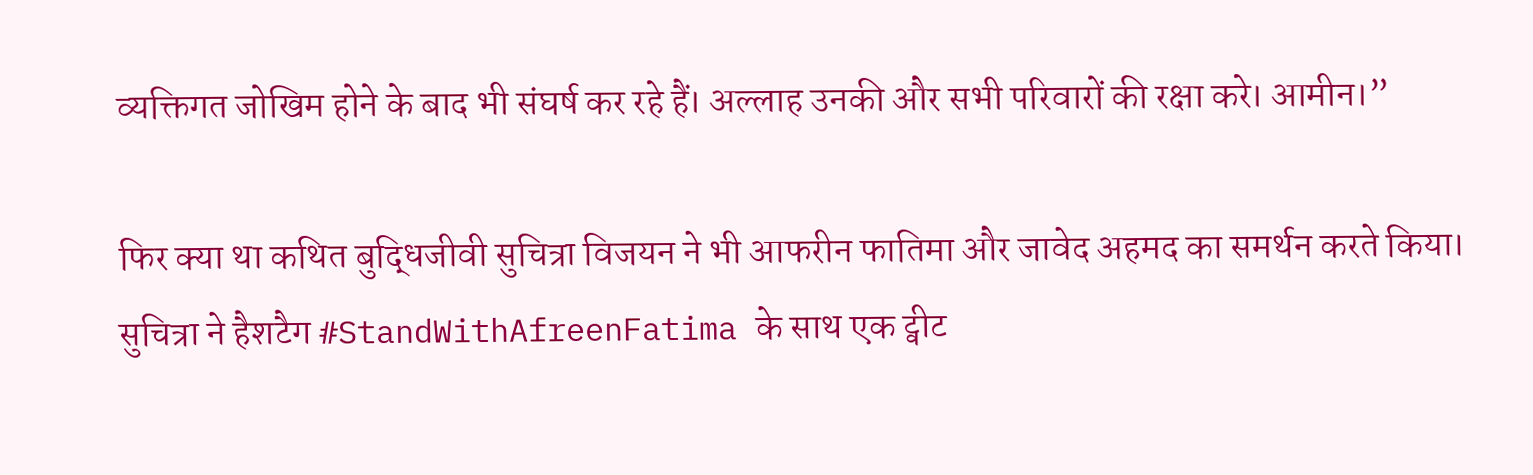व्यक्तिगत जोखिम होने के बाद भी संघर्ष कर रहे हैं। अल्लाह उनकी और सभी परिवारों की रक्षा करे। आमीन।”

फिर क्या था कथित बुद्धिजीवी सुचित्रा विजयन ने भी आफरीन फातिमा और जावेद अहमद का समर्थन करते किया। सुचित्रा ने हैशटैग #StandWithAfreenFatima के साथ एक ट्वीट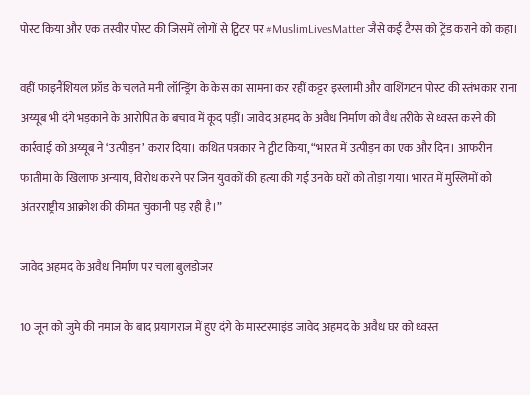पोस्ट किया और एक तस्वीर पोस्ट की जिसमें लोगों से ट्विटर पर #MuslimLivesMatter जैसे कई टैग्स को ट्रेंड कराने को कहा।

वहीं फाइनैंशियल फ्रॉड के चलते मनी लॉन्ड्रिंग के केस का सामना कर रहीं कट्टर इस्लामी और वाशिंगटन पोस्ट की स्तंभकार राना अय्यूब भी दंगे भड़काने के आरोपित के बचाव में कूद पड़ीं। जावेद अहमद के अवैध निर्माण को वैध तरीके से ध्वस्त करने की कार्रवाई को अय्यूब ने ‘उत्पीड़न’ करार दिया। कथित पत्रकार ने ट्वीट किया, “भारत में उत्पीड़न का एक और दिन। आफरीन फातीमा के खिलाफ अन्याय, विरोध करने पर जिन युवकों की हत्या की गई उनके घरों को तोड़ा गया। भारत में मुस्लिमों को अंतरराष्ट्रीय आक्रोश की कीमत चुकानी पड़ रही है।”

जावेद अहमद के अवैध निर्माण पर चला बुलडोजर

10 जून को जुमे की नमाज के बाद प्रयागराज में हुए दंगे के मास्टरमाइंड जावेद अहमद के अवैध घर को ध्वस्त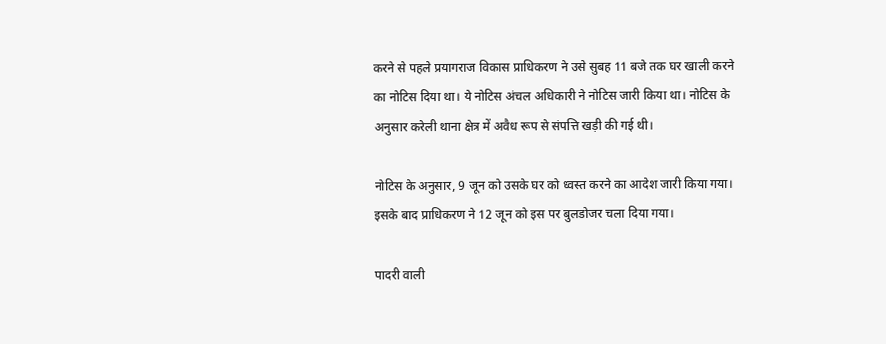करने से पहले प्रयागराज विकास प्राधिकरण ने उसे सुबह 11 बजे तक घर खाली करने का नोटिस दिया था। ये नोटिस अंचल अधिकारी ने नोटिस जारी किया था। नोटिस के अनुसार करेली थाना क्षेत्र में अवैध रूप से संपत्ति खड़ी की गई थी।

नोटिस के अनुसार, 9 जून को उसके घर को ध्वस्त करने का आदेश जारी किया गया। इसके बाद प्राधिकरण ने 12 जून को इस पर बुलडोजर चला दिया गया।

पादरी वाली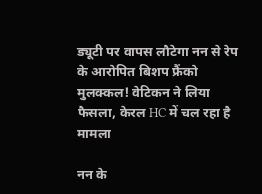ड्यूटी पर वापस लौटेगा नन से रेप के आरोपित बिशप फ्रैंको मुलक्कल! वेटिकन ने लिया फैसला, केरल HC में चल रहा है मामला

नन के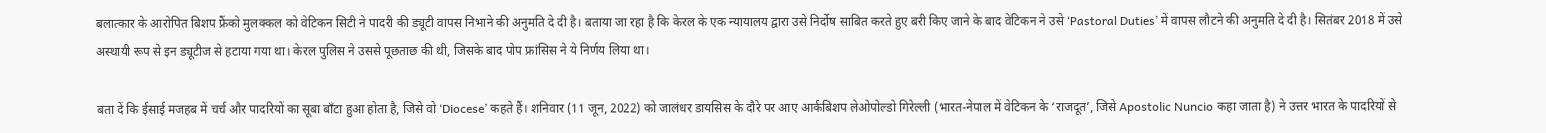बलात्कार के आरोपित बिशप फ्रैंको मुलक्कल को वेटिकन सिटी ने पादरी की ड्यूटी वापस निभाने की अनुमति दे दी है। बताया जा रहा है कि केरल के एक न्यायालय द्वारा उसे निर्दोष साबित करते हुए बरी किए जाने के बाद वेटिकन ने उसे ‘Pastoral Duties’ में वापस लौटने की अनुमति दे दी है। सितंबर 2018 में उसे अस्थायी रूप से इन ड्यूटीज से हटाया गया था। केरल पुलिस ने उससे पूछताछ की थी, जिसके बाद पोप फ्रांसिस ने ये निर्णय लिया था।

बता दें कि ईसाई मजहब में चर्च और पादरियों का सूबा बाँटा हुआ होता है, जिसे वो ‘Diocese’ कहते हैं। शनिवार (11 जून, 2022) को जालंधर डायसिस के दौरे पर आए आर्कबिशप लेओपोल्डो गिरेल्ली (भारत-नेपाल में वेटिकन के ‘राजदूत’, जिसे Apostolic Nuncio कहा जाता है) ने उत्तर भारत के पादरियों से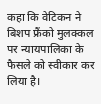कहा कि वेटिकन ने बिशप फ्रैंको मुलक्कल पर न्यायपालिका के फैसले को स्वीकार कर लिया है।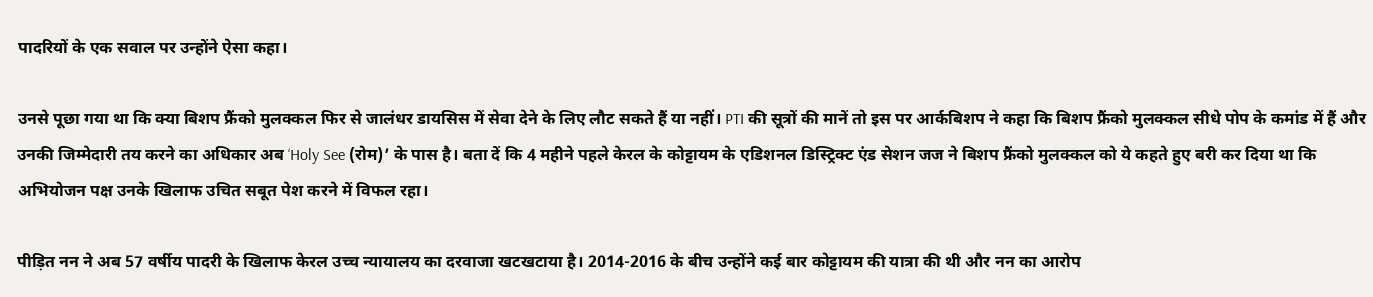पादरियों के एक सवाल पर उन्होंने ऐसा कहा।

उनसे पूछा गया था कि क्या बिशप फ्रैंको मुलक्कल फिर से जालंधर डायसिस में सेवा देने के लिए लौट सकते हैं या नहीं। PTI की सूत्रों की मानें तो इस पर आर्कबिशप ने कहा कि बिशप फ्रैंको मुलक्कल सीधे पोप के कमांड में हैं और उनकी जिम्मेदारी तय करने का अधिकार अब ‘Holy See (रोम)’ के पास है। बता दें कि 4 महीने पहले केरल के कोट्टायम के एडिशनल डिस्ट्रिक्ट एंड सेशन जज ने बिशप फ्रैंको मुलक्कल को ये कहते हुए बरी कर दिया था कि अभियोजन पक्ष उनके खिलाफ उचित सबूत पेश करने में विफल रहा।

पीड़ित नन ने अब 57 वर्षीय पादरी के खिलाफ केरल उच्च न्यायालय का दरवाजा खटखटाया है। 2014-2016 के बीच उन्होंने कई बार कोट्टायम की यात्रा की थी और नन का आरोप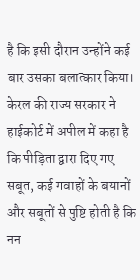है कि इसी दौरान उन्होंने कई बार उसका बलात्कार किया। केरल की राज्य सरकार ने हाईकोर्ट में अपील में कहा है कि पीड़िता द्वारा दिए गए सबूत, कई गवाहों के बयानों और सबूतों से पुष्टि होती है कि नन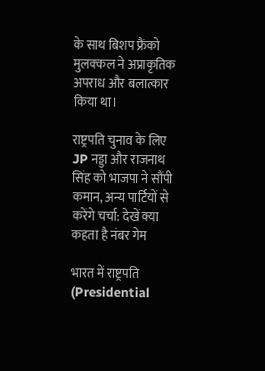के साथ बिशप फ्रैंको मुलक्कल ने अप्राकृतिक अपराध और बलात्कार किया था।

राष्ट्रपति चुनाव के लिए JP नड्डा और राजनाथ सिंह को भाजपा ने सौंपी कमान, अन्य पार्टियों से करेंगे चर्चा: देखें क्या कहता है नंबर गेम

भारत में राष्ट्रपति (Presidential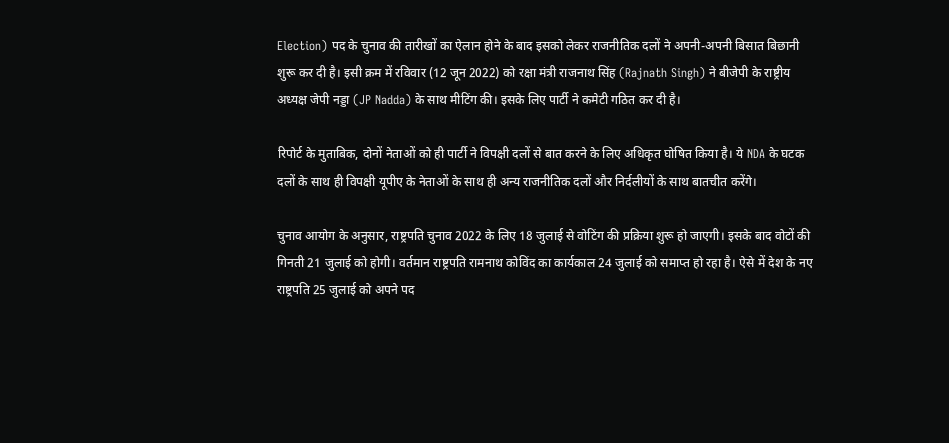Election) पद के चुनाव की तारीखों का ऐलान होने के बाद इसको लेकर राजनीतिक दलों ने अपनी-अपनी बिसात बिछानी शुरू कर दी है। इसी क्रम में रविवार (12 जून 2022) को रक्षा मंत्री राजनाथ सिंह (Rajnath Singh) ने बीजेपी के राष्ट्रीय अध्यक्ष जेपी नड्डा (JP Nadda) के साथ मीटिंग की। इसके लिए पार्टी ने कमेटी गठित कर दी है।

रिपोर्ट के मुताबिक, दोनों नेताओं को ही पार्टी ने विपक्षी दलों से बात करने के लिए अधिकृत घोषित किया है। ये NDA के घटक दलों के साथ ही विपक्षी यूपीए के नेताओं के साथ ही अन्य राजनीतिक दलों और निर्दलीयों के साथ बातचीत करेंगे।

चुनाव आयोग के अनुसार, राष्ट्रपति चुनाव 2022 के लिए 18 जुलाई से वोटिंग की प्रक्रिया शुरू हो जाएगी। इसके बाद वोटों की गिनती 21 जुलाई को होगी। वर्तमान राष्ट्रपति रामनाथ कोविंद का कार्यकाल 24 जुलाई को समाप्त हो रहा है। ऐसे में देश के नए राष्ट्रपति 25 जुलाई को अपने पद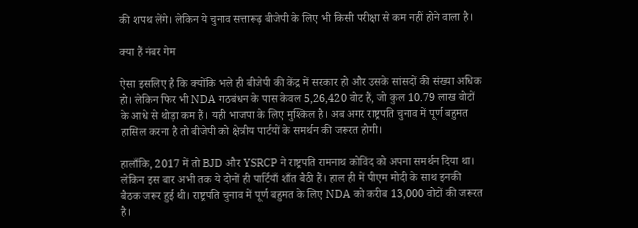की शपथ लेंगे। लेकिन ये चुनाव सत्तारूढ़ बीजेपी के लिए भी किसी परीक्षा से कम नहीं होने वाला है।

क्या हैं नंबर गेम

ऐसा इसलिए है कि क्योंकि भले ही बीजेपी की केंद्र में सरकार हो और उसके सांसदों की संख्या अधिक हो। लेकिन फिर भी NDA गठबंधन के पास केवल 5,26,420 वोट हैं, जो कुल 10.79 लाख वोटों के आधे से थोड़ा कम हैं। यही भाजपा के लिए मुश्किल है। अब अगर राष्ट्रपति चुनाव में पूर्ण बहुमत हासिल करना है तो बीजेपी को क्षेत्रीय पार्टयों के समर्थन की जरूरत होगी।

हालाँकि, 2017 में तो BJD और YSRCP ने राष्ट्रपति रामनाथ कोविंद को अपना समर्थन दिया था। लेकिन इस बार अभी तक ये दोनों ही पार्टियाँ शाँत बैठी हैं। हाल ही में पीएम मोदी के साथ इनकी बैठक जरूर हुई थी। राष्ट्रपति चुनाव में पूर्ण बहुमत के लिए NDA को करीब 13,000 वोटों की जरूरत है।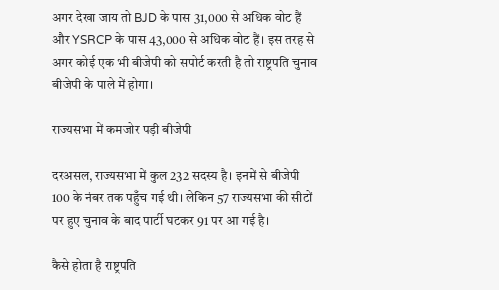अगर देखा जाय तो BJD के पास 31,000 से अधिक वोट हैं और YSRCP के पास 43,000 से अधिक वोट हैं। इस तरह से अगर कोई एक भी बीजेपी को सपोर्ट करती है तो राष्ट्रपति चुनाव बीजेपी के पाले में होगा।

राज्यसभा में कमजोर पड़ी बीजेपी

दरअसल, राज्यसभा में कुल 232 सदस्य है। इनमें से बीजेपी 100 के नंबर तक पहुँच गई थी। लेकिन 57 राज्यसभा की सीटों पर हुए चुनाव के बाद पार्टी घटकर 91 पर आ गई है।

कैसे होता है राष्ट्रपति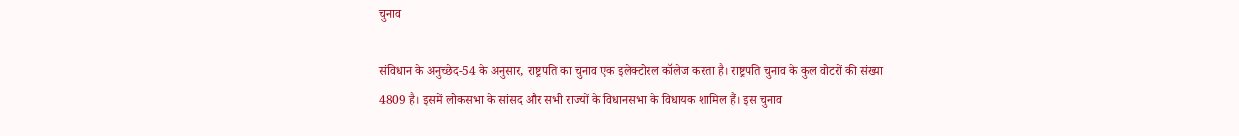चुनाव

संविधान के अनुच्छेद-54 के अनुसार, राष्ट्रपति का चुनाव एक इलेक्टोरल कॉलेज करता है। राष्ट्रपति चुनाव के कुल वोटरों की संख्या 4809 है। इसमें लोकसभा के सांसद और सभी राज्यों के विधानसभा के विधायक शामिल हैं। इस चुनाव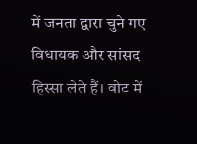में जनता द्वारा चुने गए विधायक और सांसद हिस्सा लेते हैं। वोट में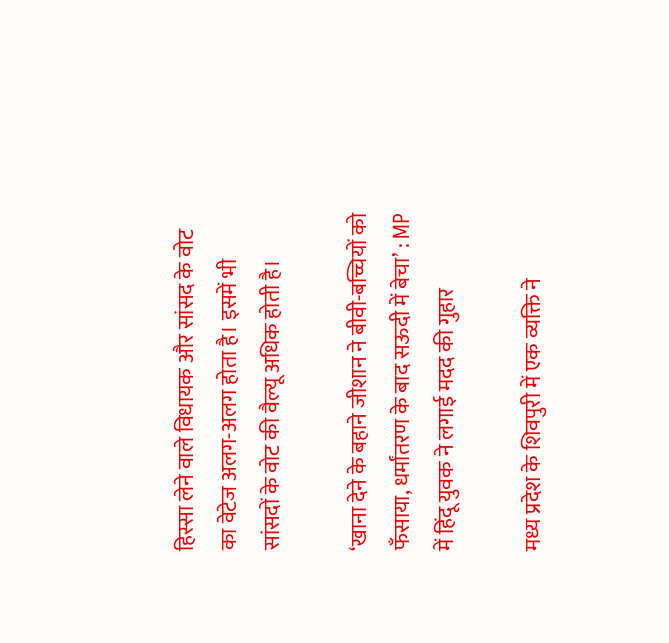हिस्सा लेने वाले विधायक और सांसद के वोट का वेटेज अलग-अलग होता है। इसमें भी सांसदों के वोट की वैल्यू अधिक होती है।

‘खाना देने के बहाने जीशान ने बीवी-बच्चियों को फँसाया, धर्मांतरण के बाद सऊदी में बेचा’ : MP में हिंदू युवक ने लगाई मदद की गुहार

मध्य प्रदेश के शिवपुरी में एक व्यक्ति ने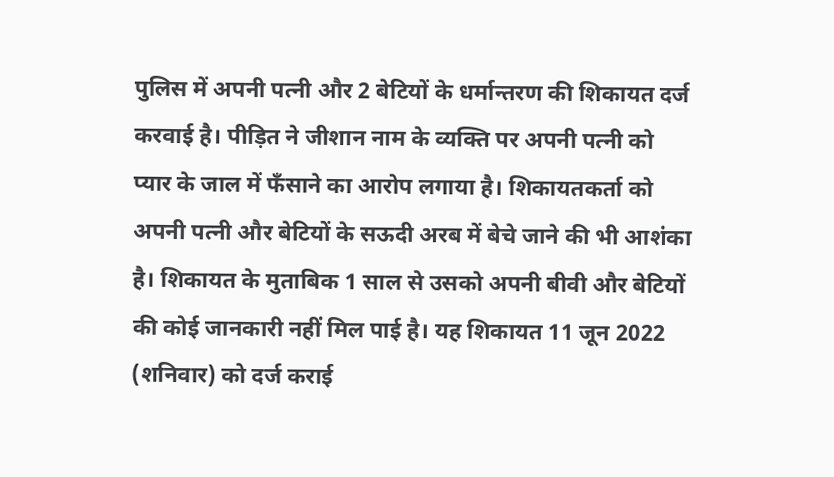पुलिस में अपनी पत्नी और 2 बेटियों के धर्मान्तरण की शिकायत दर्ज करवाई है। पीड़ित ने जीशान नाम के व्यक्ति पर अपनी पत्नी को प्यार के जाल में फँसाने का आरोप लगाया है। शिकायतकर्ता को अपनी पत्नी और बेटियों के सऊदी अरब में बेचे जाने की भी आशंका है। शिकायत के मुताबिक 1 साल से उसको अपनी बीवी और बेटियों की कोई जानकारी नहीं मिल पाई है। यह शिकायत 11 जून 2022 (शनिवार) को दर्ज कराई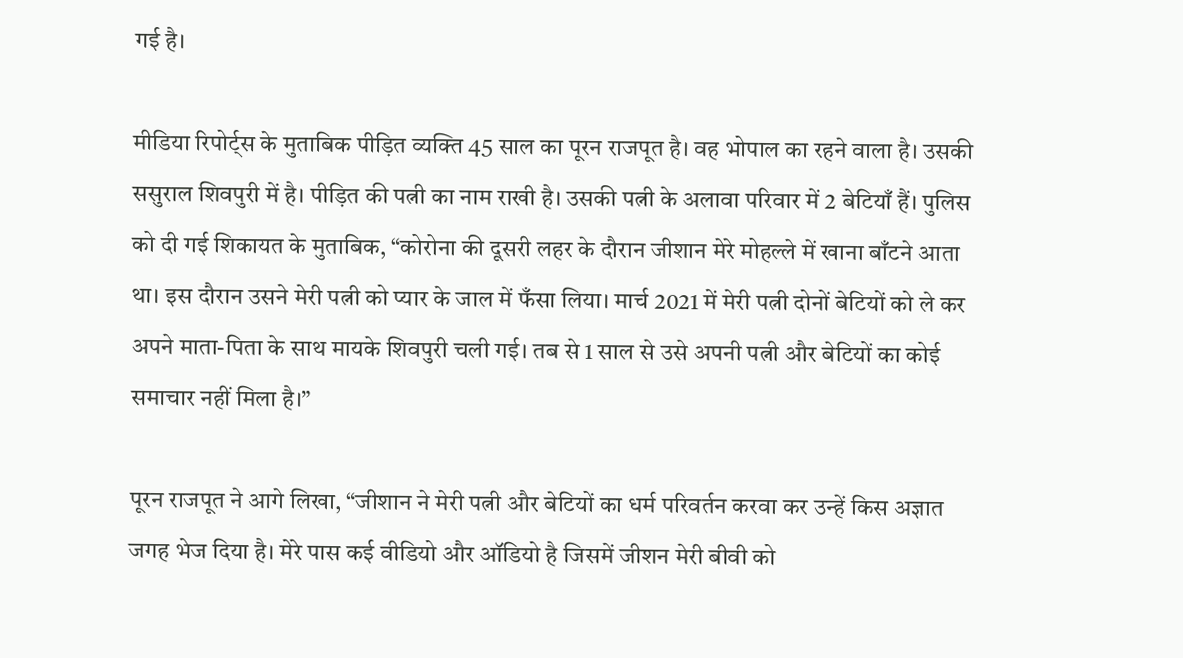गई है।

मीडिया रिपोर्ट्स के मुताबिक पीड़ित व्यक्ति 45 साल का पूरन राजपूत है। वह भोपाल का रहने वाला है। उसकी ससुराल शिवपुरी में है। पीड़ित की पत्नी का नाम राखी है। उसकी पत्नी के अलावा परिवार में 2 बेटियाँ हैं। पुलिस को दी गई शिकायत के मुताबिक, “कोरोना की दूसरी लहर के दौरान जीशान मेरे मोहल्ले में खाना बाँटने आता था। इस दौरान उसने मेरी पत्नी को प्यार के जाल में फँसा लिया। मार्च 2021 में मेरी पत्नी दोनों बेटियों को ले कर अपने माता-पिता के साथ मायके शिवपुरी चली गई। तब से 1 साल से उसे अपनी पत्नी और बेटियों का कोई समाचार नहीं मिला है।”

पूरन राजपूत ने आगे लिखा, “जीशान ने मेरी पत्नी और बेटियों का धर्म परिवर्तन करवा कर उन्हें किस अज्ञात जगह भेज दिया है। मेरे पास कई वीडियो और ऑडियो है जिसमें जीशन मेरी बीवी को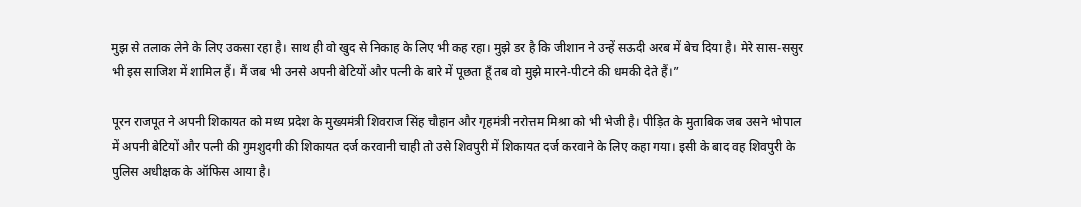मुझ से तलाक लेने के लिए उकसा रहा है। साथ ही वो खुद से निकाह के लिए भी कह रहा। मुझे डर है कि जीशान ने उन्हें सऊदी अरब में बेच दिया है। मेरे सास-ससुर भी इस साजिश में शामिल हैं। मैं जब भी उनसे अपनी बेटियों और पत्नी के बारे में पूछता हूँ तब वो मुझे मारने-पीटने की धमकी देते हैं।”

पूरन राजपूत ने अपनी शिकायत को मध्य प्रदेश के मुख्यमंत्री शिवराज सिंह चौहान और गृहमंत्री नरोत्तम मिश्रा को भी भेजी है। पीड़ित के मुताबिक जब उसने भोपाल में अपनी बेटियों और पत्नी की गुमशुदगी की शिकायत दर्ज करवानी चाही तो उसे शिवपुरी में शिकायत दर्ज करवाने के लिए कहा गया। इसी के बाद वह शिवपुरी के पुलिस अधीक्षक के ऑफिस आया है।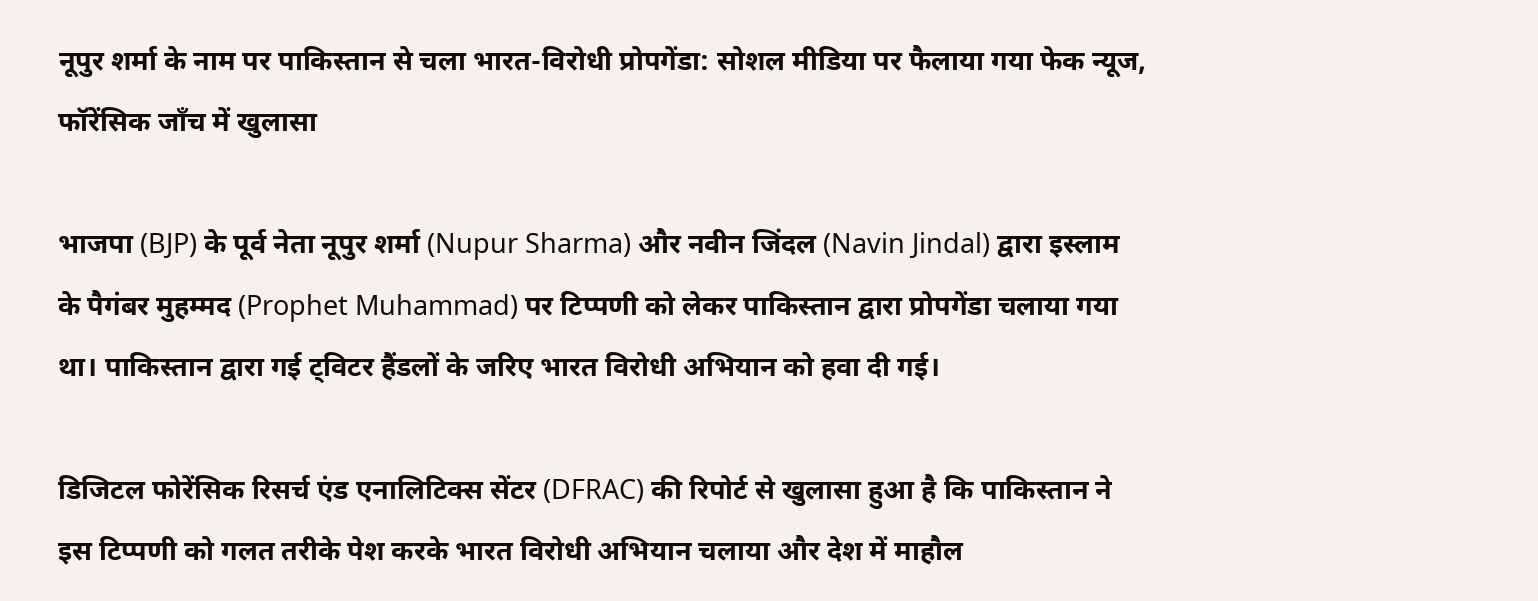नूपुर शर्मा के नाम पर पाकिस्तान से चला भारत-विरोधी प्रोपगेंडा: सोशल मीडिया पर फैलाया गया फेक न्यूज, फॉरेंसिक जाँच में खुलासा

भाजपा (BJP) के पूर्व नेता नूपुर शर्मा (Nupur Sharma) और नवीन जिंदल (Navin Jindal) द्वारा इस्लाम के पैगंबर मुहम्मद (Prophet Muhammad) पर टिप्पणी को लेकर पाकिस्तान द्वारा प्रोपगेंडा चलाया गया था। पाकिस्तान द्वारा गई ट्विटर हैंडलों के जरिए भारत विरोधी अभियान को हवा दी गई।

डिजिटल फोरेंसिक रिसर्च एंड एनालिटिक्स सेंटर (DFRAC) की रिपोर्ट से खुलासा हुआ है कि पाकिस्तान ने इस टिप्पणी को गलत तरीके पेश करके भारत विरोधी अभियान चलाया और देश में माहौल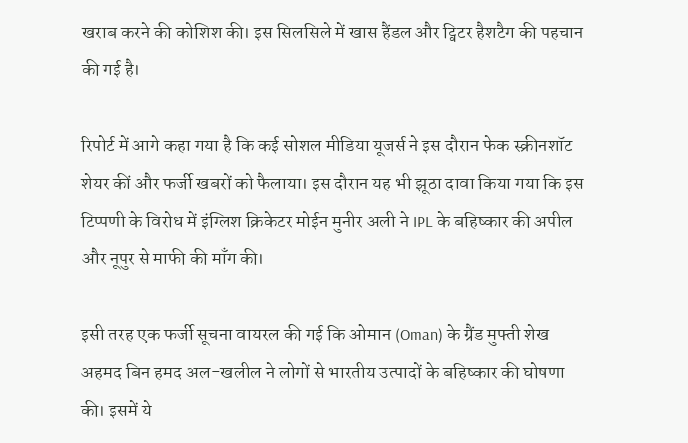खराब करने की कोशिश की। इस सिलसिले में खास हैंडल और ट्विटर हैशटैग की पहचान की गई है।

रिपोर्ट में आगे कहा गया है कि कई सोशल मीडिया यूजर्स ने इस दौरान फेक स्क्रीनशॉट शेयर कीं और फर्जी खबरों को फैलाया। इस दौरान यह भी झूठा दावा किया गया कि इस टिप्पणी के विरोध में इंग्लिश क्रिकेटर मोईन मुनीर अली ने IPL के बहिष्कार की अपील और नूपुर से माफी की माँग की।

इसी तरह एक फर्जी सूचना वायरल की गई कि ओमान (Oman) के ग्रैंड मुफ्ती शेख अहमद बिन हमद अल-खलील ने लोगों से भारतीय उत्पादों के बहिष्कार की घोषणा की। इसमें ये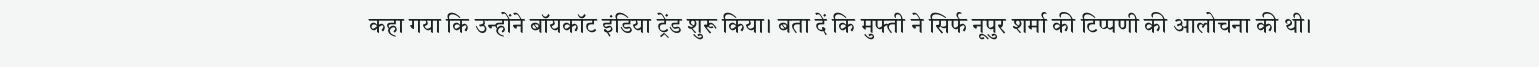कहा गया कि उन्होंने बॉयकॉट इंडिया ट्रेंड शुरू किया। बता दें कि मुफ्ती ने सिर्फ नूपुर शर्मा की टिप्पणी की आलोचना की थी।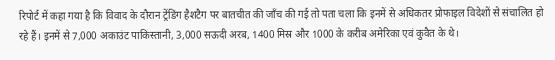रिपोर्ट में कहा गया है कि विवाद के दौरान ट्रेंडिंग हैशटैग पर बातचीत की जाँच की गई तो पता चला कि इनमें से अधिकतर प्रोफाइल विदेशों से संचालित हो रहे हैं। इनमें से 7,000 अकाउंट पाकिस्तानी, 3,000 सऊदी अरब, 1400 मिस्र और 1000 के करीब अमेरिका एवं कुवैत के थे।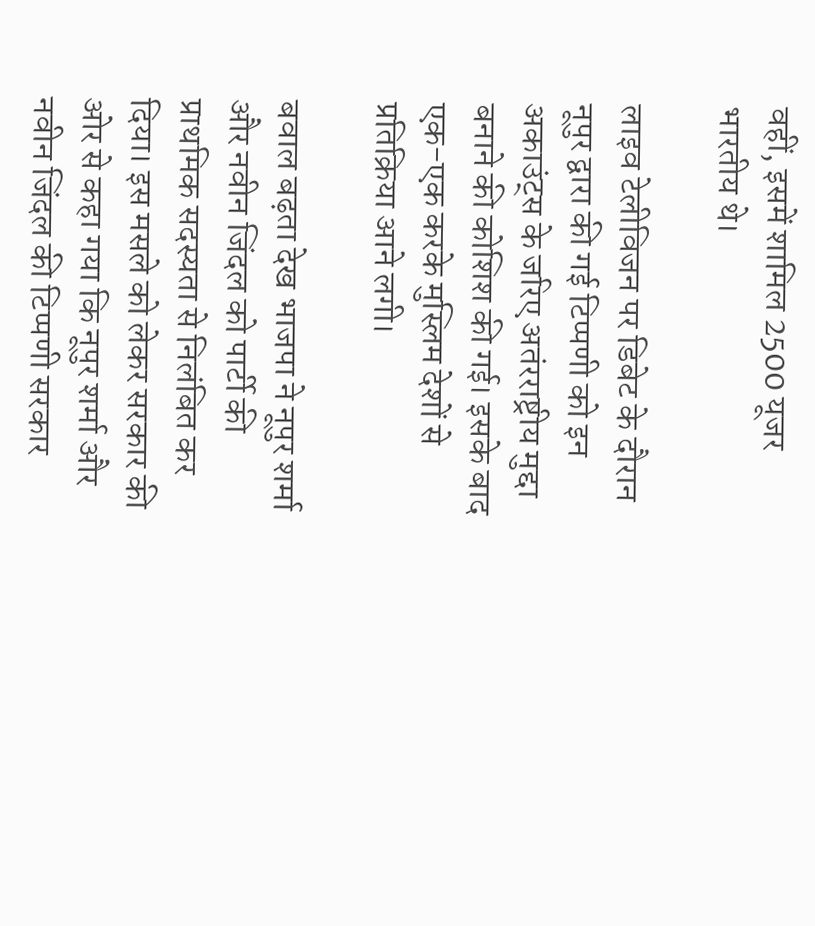वहीं, इसमें शामिल 2500 यूजर भारतीय थे।

लाइव टेलीविजन पर डिबेट के दौरान नूपुर द्वारा की गई टिप्पणी को इन अकाउंट्स के जरिए अतंरराष्ट्रीय मुद्दा बनाने की कोशिश की गई। इसके बाद एक-एक करके मुस्लिम देशों से प्रतिक्रिया आने लगी।

बवाल बढ़ता देख भाजपा ने नूपुर शर्मा और नवीन जिंदल को पार्टी की प्राथमिक सदस्यता से निलंबित कर दिया। इस मसले को लेकर सरकार की ओर से कहा गया कि नूपुर शर्मा और नवीन जिंदल की टिप्पणी सरकार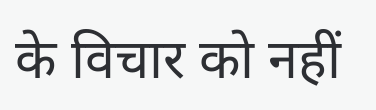के विचार को नहीं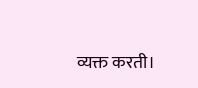व्यक्त करती।